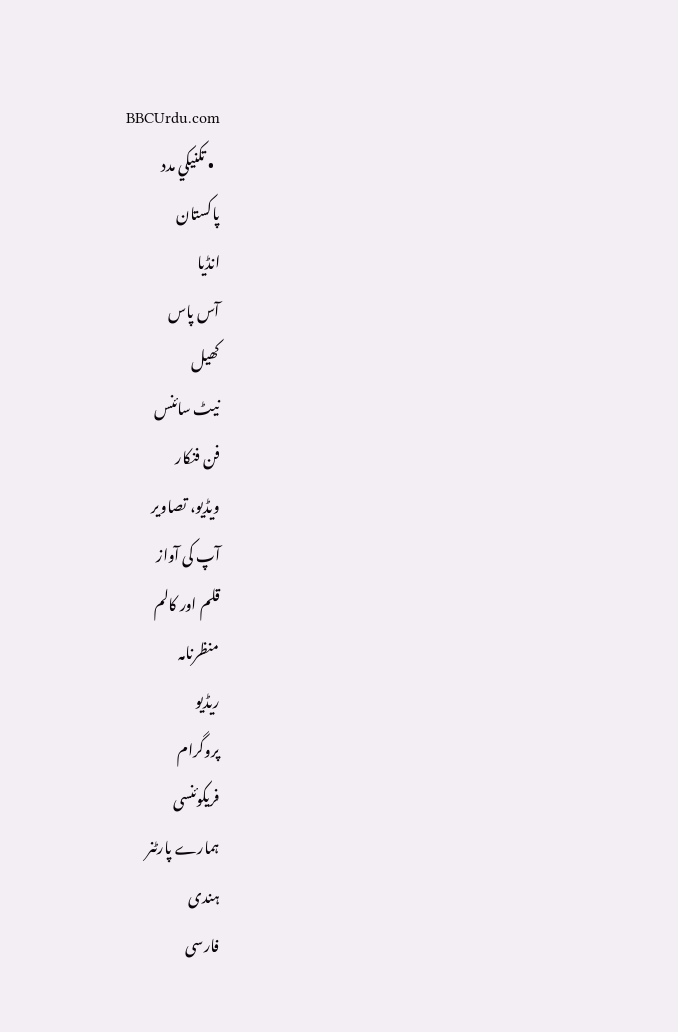BBCUrdu.com
  • تکنيکي مدد
پاکستان
انڈیا
آس پاس
کھیل
نیٹ سائنس
فن فنکار
ویڈیو، تصاویر
آپ کی آواز
قلم اور کالم
منظرنامہ
ریڈیو
پروگرام
فریکوئنسی
ہمارے پارٹنر
ہندی
فارسی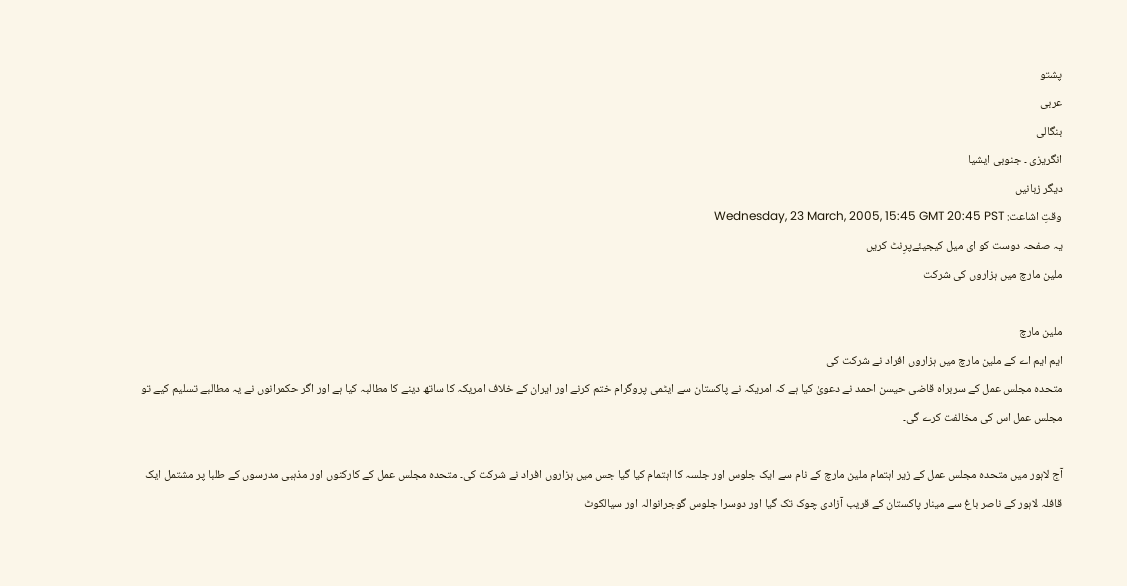پشتو
عربی
بنگالی
انگریزی ۔ جنوبی ایشیا
دیگر زبانیں
وقتِ اشاعت: Wednesday, 23 March, 2005, 15:45 GMT 20:45 PST
یہ صفحہ دوست کو ای میل کیجیئےپرِنٹ کریں
ملین مارچ میں ہزاروں کی شرکت

ملین مارچ
ایم ایم اے کے ملین مارچ میں ہزاروں افراد نے شرکت کی
متحدہ مجلس عمل کے سربراہ قاضی حیسن احمد نے دعویٰ کیا ہے کہ امریکہ نے پاکستان سے ایٹمی پروگرام ختم کرنے اور ایران کے خلاف امریکہ کا ساتھ دینے کا مطالبہ کیا ہے اور اگر حکمرانوں نے یہ مطالبے تسلیم کیے تو مجلس عمل اس کی مخالفت کرے گی۔

آج لاہور میں متحدہ مجلس عمل کے زیر اہتمام ملین مارچ کے نام سے ایک جلوس اور جلسہ کا اہتمام کیا گیا جس میں ہزاروں افراد نے شرکت کی۔ متحدہ مجلس عمل کے کارکنوں اور مذہبی مدرسوں کے طلبا پر مشتمل ایک قافلہ لاہور کے ناصر باغ سے مینار پاکستان کے قریب آزادی چوک تک گیا اور دوسرا جلوس گوجرانوالہ اور سیالکوٹ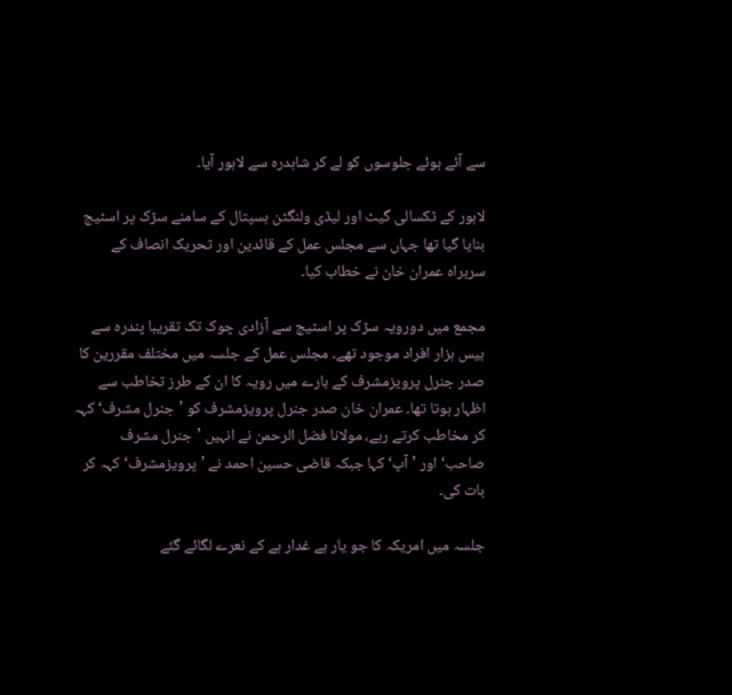سے آئے ہوئے جلوسوں کو لے کر شاہدرہ سے لاہور آیا۔

لاہور کے ٹکسالی گیٹ اور لیڈی ولنگٹن ہسپتال کے سامنے سڑک پر اسٹیج بنایا گیا تھا جہاں سے مجلس عمل کے قائدین اور تحریک انصاف کے سربراہ عمران خان نے خطاب کیا۔

مجمع میں دورویہ سڑک پر اسٹیج سے آزادی چوک تک تقریبا پندرہ سے بیس ہزار افراد موجود تھے۔ مجلس عمل کے جلسہ میں مختلف مقررین کا صدر جنرل پرویزمشرف کے بارے میں رویہ کا ان کے طرز تخاطب سے اظہار ہوتا تھا۔ عمران خان صدر جنرل پرویزمشرف کو ’جنرل مشرف‘ کہہ کر مخاطب کرتے رہے، مولانا فضل الرحمن نے انہیں ’جنرل مشرف صاحب‘ اور ’آپ‘ کہا جبکہ قاضی حسین احمد نے ’پرویزمشرف‘ کہہ کر بات کی۔

جلسہ میں امریکہ کا جو یار ہے غدار ہے کے نعرے لگائے گئے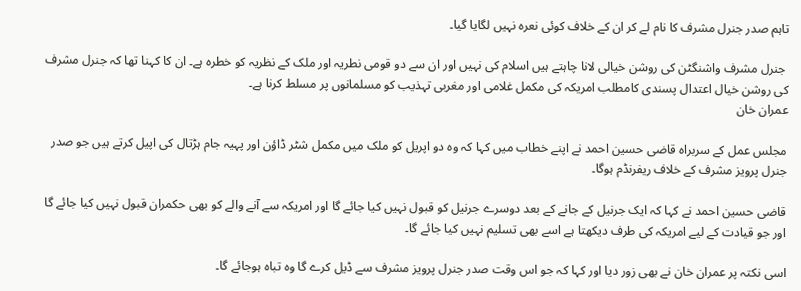تاہم صدر جنرل مشرف کا نام لے کر ان کے خلاف کوئی نعرہ نہیں لگایا گیا۔

 جنرل مشرف واشنگٹن کی روشن خیالی لانا چاہتے ہیں اسلام کی نہیں اور ان سے دو قومی نطریہ اور ملک کے نظریہ کو خطرہ ہے۔ ان کا کہنا تھا کہ جنرل مشرف کی روشن خیال اعتدال پسندی کامطلب امریکہ کی مکمل غلامی اور مغربی تہذیب کو مسلمانوں پر مسلط کرنا ہے۔
عمران خان

مجلس عمل کے سربراہ قاضی حسین احمد نے اپنے خطاب میں کہا کہ وہ دو اپریل کو ملک میں مکمل شٹر ڈاؤن اور پہیہ جام ہڑتال کی اپیل کرتے ہیں جو صدر جنرل پرویز مشرف کے خلاف ریفرنڈم ہوگا۔

قاضی حسین احمد نے کہا کہ ایک جرنیل کے جانے کے بعد دوسرے جرنیل کو قبول نہیں کیا جائے گا اور امریکہ سے آنے والے کو بھی حکمران قبول نہیں کیا جائے گا اور جو قیادت کے لیے امریکہ کی طرف دیکھتا ہے اسے بھی تسلیم نہیں کیا جائے گا۔

اسی نکتہ پر عمران خان نے بھی زور دیا اور کہا کہ جو اس وقت صدر جنرل پرویز مشرف سے ڈیل کرے گا وہ تباہ ہوجائے گا۔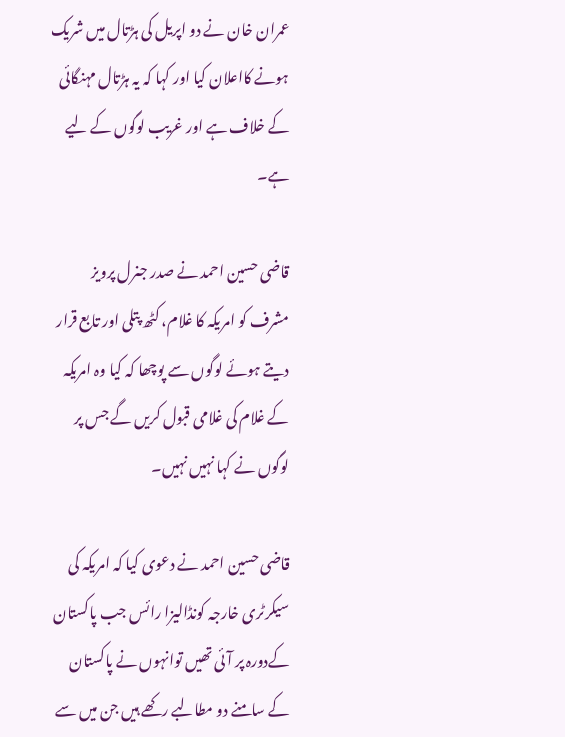عمران خان نے دو اپریل کی ہڑتال میں شریک ہونے کااعلان کیا اور کہا کہ یہ ہڑتال مہنگائی کے خلاف ہے اور غریب لوگوں کے لیے ہے۔

قاضی حسین احمد نے صدر جنرل پرویز مشرف کو امریکہ کا غلام، کٹھ پتلی اور تابع قرار دیتے ہوئے لوگوں سے پوچھا کہ کیا وہ امریکہ کے غلام کی غلامی قبول کریں گے جس پر لوگوں نے کہا نہیں نہیں۔

قاضی حسین احمد نے دعوی کیا کہ امریکہ کی سیکرٹری خارجہ کونڈالیزا رائس جب پاکستان کےدورہ پر آئی تھیں توانہوں نے پاکستان کے سامنے دو مطالبے رکھے ہیں جن میں سے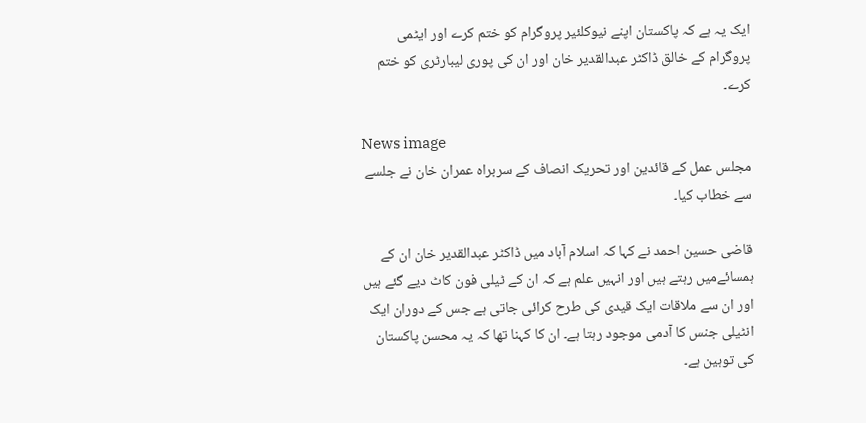ایک یہ ہے کہ پاکستان اپنے نیوکلئیر پروگرام کو ختم کرے اور ایٹمی پروگرام کے خالق ڈاکٹر عبدالقدیر خان اور ان کی پوری لیبارٹری کو ختم کرے۔

News image
مجلس عمل کے قائدین اور تحریک انصاف کے سربراہ عمران خان نے جلسے سے خطاب کیا۔

قاضی حسین احمد نے کہا کہ اسلام آباد میں ڈاکٹر عبدالقدیر خان ان کے ہمسائےمیں رہتے ہیں اور انہیں علم ہے کہ ان کے ٹیلی فون کاٹ دیے گئے ہیں اور ان سے ملاقات ایک قیدی کی طرح کرائی جاتی ہے جس کے دوران ایک انٹیلی جنس کا آدمی موجود رہتا ہے۔ ان کا کہنا تھا کہ یہ محسن پاکستان کی توہین ہے۔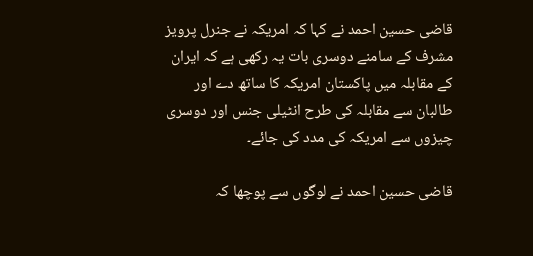قاضی حسین احمد نے کہا کہ امریکہ نے جنرل پرویز مشرف کے سامنے دوسری بات یہ رکھی ہے کہ ایران کے مقابلہ میں پاکستان امریکہ کا ساتھ دے اور طالبان سے مقابلہ کی طرح انٹیلی جنس اور دوسری چیزوں سے امریکہ کی مدد کی جائے۔

قاضی حسین احمد نے لوگوں سے پوچھا کہ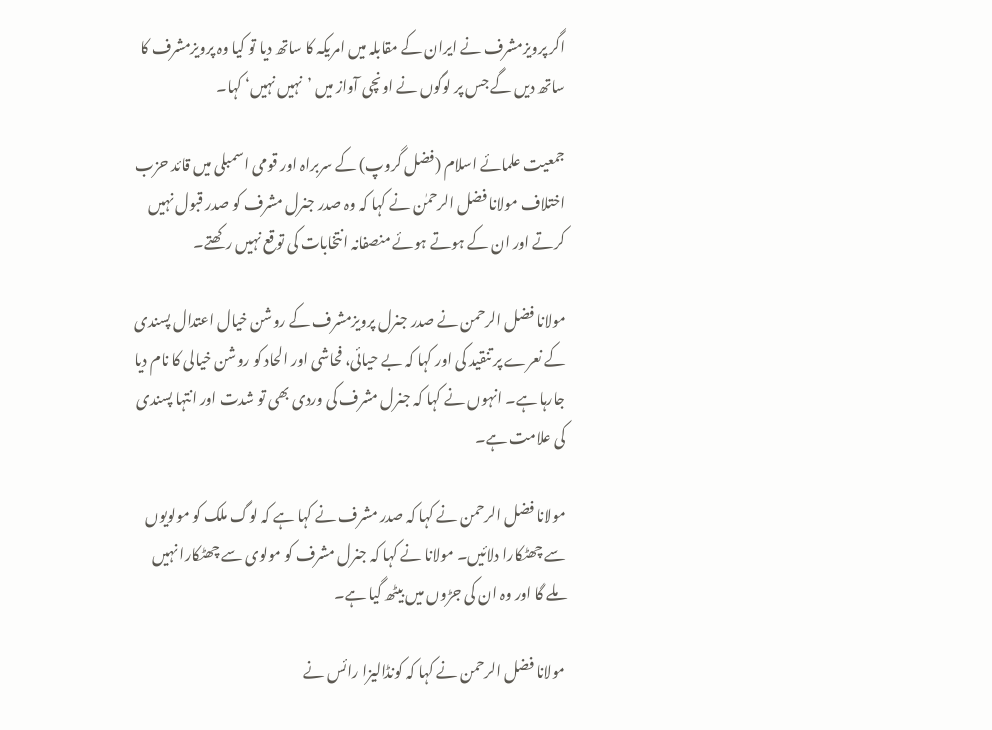اگر پرویزمشرف نے ایران کے مقابلہ میں امریکہ کا ساتھ دیا تو کیا وہ پرویزمشرف کا ساتھ دیں گے جس پر لوگوں نے اونچی آواز میں ’نہیں نہیں‘ کہا۔

جمعیت علمائے اسلام (فضل گروپ) کے سربراہ اور قومی اسمبلی میں قائد حزب اختلاف مولانا فضل الرحمٰن نے کہا کہ وہ صدر جنرل مشرف کو صدر قبول نہیں کرتے اور ان کے ہوتے ہوئے منصفانہ انتخابات کی توقع نہیں رکھتے۔

مولانا فضل الرحمن نے صدر جنرل پرویزمشرف کے روشن خیال اعتدال پسندی کے نعرے پر تنقید کی اور کہا کہ بے حیائی، فحاشی اور الحاد کو روشن خیالی کا نام دیا جارہا ہے۔ انہوں نے کہا کہ جنرل مشرف کی وردی بھی تو شدت اور انتہا پسندی کی علامت ہے۔

مولانا فضل الرحمن نے کہا کہ صدر مشرف نے کہا ہے کہ لوگ ملک کو مولویوں سے چھٹکارا دلائیں۔ مولانا نے کہا کہ جنرل مشرف کو مولوی سے چھٹکارا نہیں ملے گا اور وہ ان کی جڑوں میں بیٹھ گیا ہے۔

مولانا فضل الرحمن نے کہا کہ کونڈالیزا رائس نے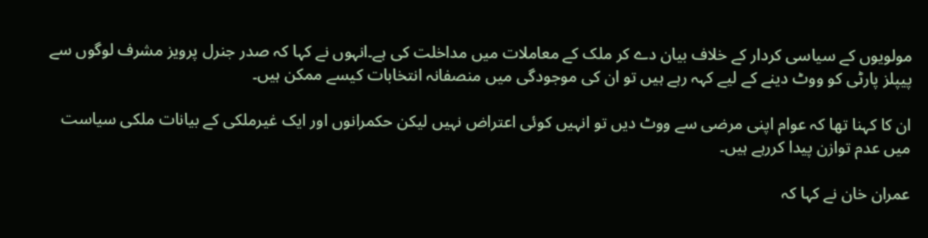مولویوں کے سیاسی کردار کے خلاف بیان دے کر ملک کے معاملات میں مداخلت کی ہے۔انہوں نے کہا کہ صدر جنرل پرویز مشرف لوگوں سے پیپلز پارٹی کو ووٹ دینے کے لیے کہہ رہے ہیں تو ان کی موجودگی میں منصفانہ انتخابات کیسے ممکن ہیں۔

ان کا کہنا تھا کہ عوام اپنی مرضی سے ووٹ دیں تو انہیں کوئی اعتراض نہیں لیکن حکمرانوں اور ایک غیرملکی کے بیانات ملکی سیاست میں عدم توازن پیدا کررہے ہیں۔

عمران خان نے کہا کہ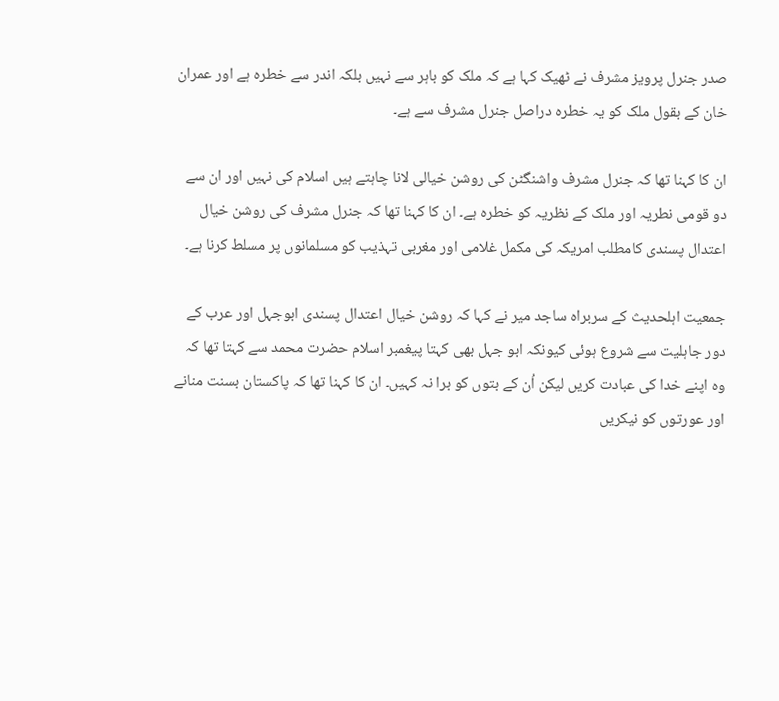صدر جنرل پرویز مشرف نے ٹھیک کہا ہے کہ ملک کو باہر سے نہیں بلکہ اندر سے خطرہ ہے اور عمران خان کے بقول ملک کو یہ خطرہ دراصل جنرل مشرف سے ہے۔

ان کا کہنا تھا کہ جنرل مشرف واشنگٹن کی روشن خیالی لانا چاہتے ہیں اسلام کی نہیں اور ان سے دو قومی نطریہ اور ملک کے نظریہ کو خطرہ ہے۔ ان کا کہنا تھا کہ جنرل مشرف کی روشن خیال اعتدال پسندی کامطلب امریکہ کی مکمل غلامی اور مغربی تہذیب کو مسلمانوں پر مسلط کرنا ہے۔

جمعیت اہلحدیث کے سربراہ ساجد میر نے کہا کہ روشن خیال اعتدال پسندی ابوجہل اور عرب کے دور جاہلیت سے شروع ہوئی کیونکہ ابو جہل بھی کہتا پیغمبر اسلام حضرت محمد سے کہتا تھا کہ وہ اپنے خدا کی عبادت کریں لیکن اُن کے بتوں کو برا نہ کہیں۔ ان کا کہنا تھا کہ پاکستان بسنت منانے اور عورتوں کو نیکریں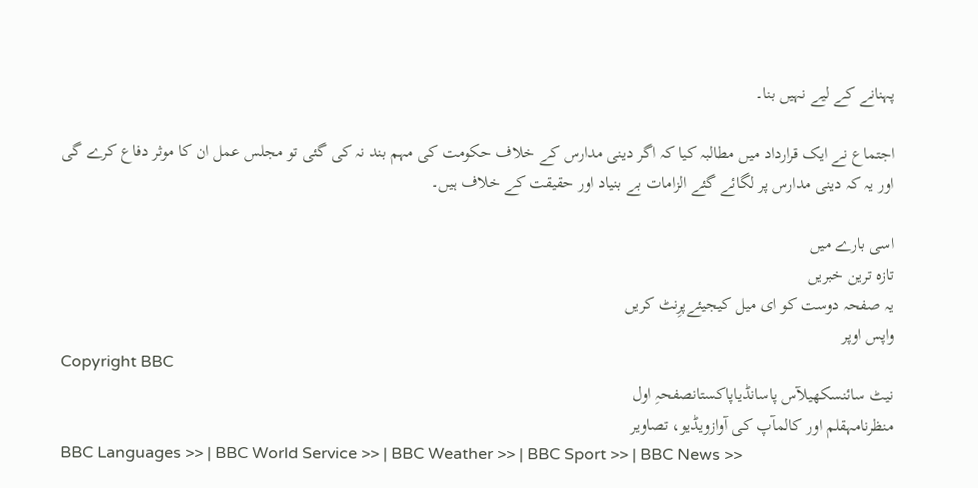پہنانے کے لیے نہیں بنا۔

اجتماع نے ایک قرارداد میں مطالبہ کیا کہ اگر دینی مدارس کے خلاف حکومت کی مہم بند نہ کی گئی تو مجلس عمل ان کا موثر دفاع کرے گی اور یہ کہ دینی مدارس پر لگائے گئے الزامات بے بنیاد اور حقیقت کے خلاف ہیں۔

اسی بارے میں
تازہ ترین خبریں
یہ صفحہ دوست کو ای میل کیجیئےپرِنٹ کریں
واپس اوپر
Copyright BBC
نیٹ سائنسکھیلآس پاسانڈیاپاکستانصفحہِ اول
منظرنامہقلم اور کالمآپ کی آوازویڈیو، تصاویر
BBC Languages >> | BBC World Service >> | BBC Weather >> | BBC Sport >> | BBC News >>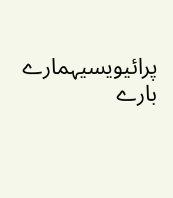پرائیویسیہمارے بارے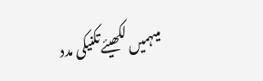میںہمیں لکھیئےتکنیکی مدد